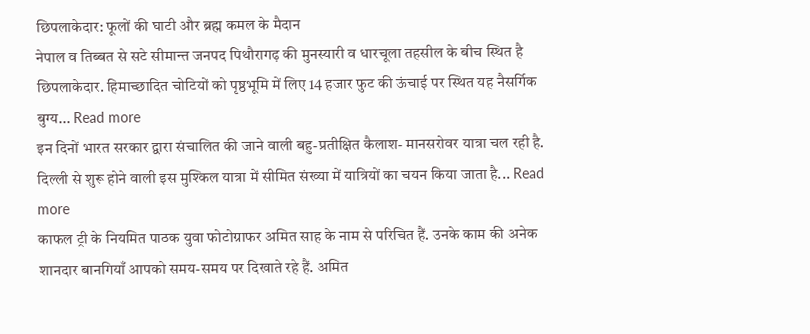छिपलाकेदार: फूलों की घाटी और ब्रह्म कमल के मैदान
नेपाल व तिब्बत से सटे सीमान्त जनपद पिथौरागढ़ की मुनस्यारी व धारचूला तहसील के बीच स्थित है छिपलाकेदार. हिमाच्छादित चोटियों को पृष्ठभूमि में लिए 14 हजार फुट की ऊंचाई पर स्थित यह नैसर्गिक बुग्य... Read more
इन दिनों भारत सरकार द्वारा संचालित की जाने वाली बहु-प्रतीक्षित कैलाश- मानसरोवर यात्रा चल रही है. दिल्ली से शुरू होने वाली इस मुश्किल यात्रा में सीमित संख्या में यात्रियों का चयन किया जाता है... Read more
काफल ट्री के नियमित पाठक युवा फोटोग्राफर अमित साह के नाम से परिचित हैं. उनके काम की अनेक शानदार बानगियाँ आपको समय-समय पर दिखाते रहे हैं. अमित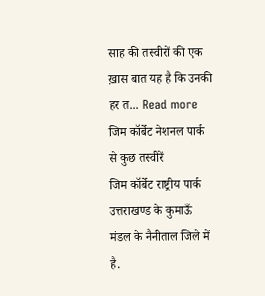साह की तस्वीरों की एक ख़ास बात यह है कि उनकी हर त... Read more
जिम कॉर्बेट नेशनल पार्क से कुछ तस्वीरें
जिम कॉर्बेट राष्ट्रीय पार्क उत्तराखण्ड के कुमाऊँ मंडल के नैनीताल जिले में है.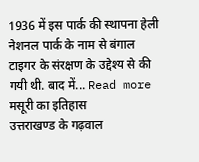1936 में इस पार्क की स्थापना हेली नेशनल पार्क के नाम से बंगाल टाइगर के संरक्षण के उद्देश्य से की गयी थी. बाद में... Read more
मसूरी का इतिहास
उत्तराखण्ड के गढ़वाल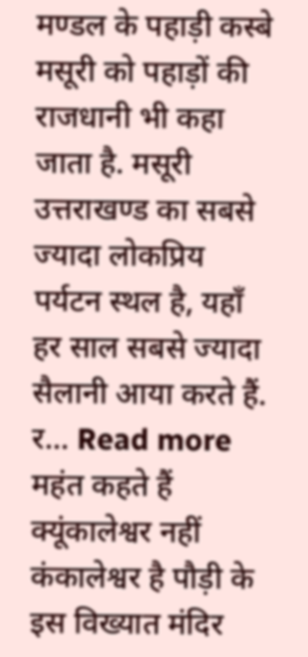मण्डल के पहाड़ी कस्बे मसूरी को पहाड़ों की राजधानी भी कहा जाता है. मसूरी उत्तराखण्ड का सबसे ज्यादा लोकप्रिय पर्यटन स्थल है, यहाँ हर साल सबसे ज्यादा सैलानी आया करते हैं. र... Read more
महंत कहते हैं क्यूंकालेश्वर नहीं कंकालेश्वर है पौड़ी के इस विख्यात मंदिर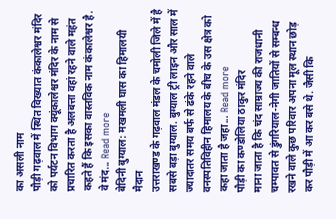का असली नाम
पौड़ी गढ़वाल में स्थित विख्यात कंकालेश्वर मंदिर को पर्यटन विभाग क्यूंकालेश्वर मंदिर के नाम से प्रचारित करता है अलबत्ता वहां रहने वाले महंत कहते हैं कि इसका वास्तविक नाम कंकालेश्वर है. वे मंद... Read more
बेदिनी बुग्याल: मखमली घास का हिमालयी मैदान
उत्तराखण्ड के गढ़वाल मंडल के चमोली जिले में है सबसे बड़ा बुग्याल. बुग्याल ट्री लाइन और साल में ज्यादातर समय बर्फ से ढंके रहने वाले वनस्पतिविहीन हिमालय के बीच के उस क्षेत्र को कहा जाता है जहा... Read more
पौड़ी का कण्डोलिया ठाकुर मंदिर
माना जाता है कि चंद साम्राज्य की राजधानी चम्पावत से डुंगरियाल-नेगी जातियों से सम्बन्ध रखने वाले कुछ परिवार अपना मूल स्थान छोड़ कर पौड़ी में आ कर बसे थे. जैसी कि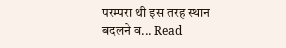परम्परा थी इस तरह स्थान बदलने व... Read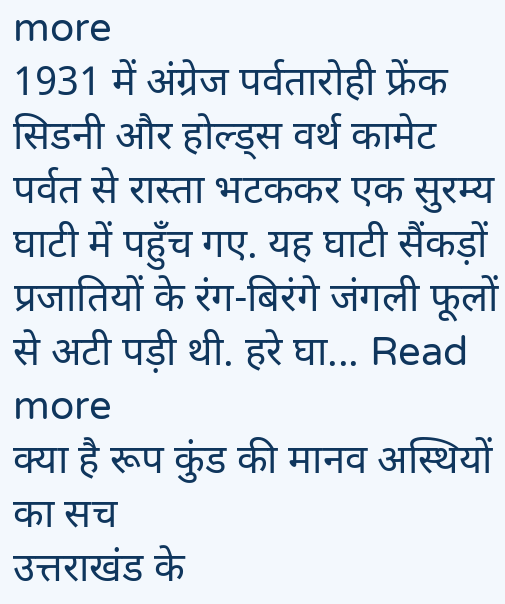more
1931 में अंग्रेज पर्वतारोही फ्रेंक सिडनी और होल्ड्स वर्थ कामेट पर्वत से रास्ता भटककर एक सुरम्य घाटी में पहुँच गए. यह घाटी सैंकड़ों प्रजातियों के रंग-बिरंगे जंगली फूलों से अटी पड़ी थी. हरे घा... Read more
क्या है रूप कुंड की मानव अस्थियों का सच
उत्तराखंड के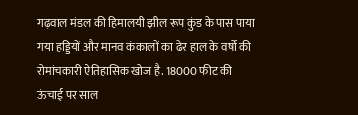गढ़वाल मंडल की हिमालयी झील रूप कुंड के पास पाया गया हड्डियों और मानव कंकालों का ढेर हाल के वर्षो की रोमांचकारी ऐतिहासिक खोज है. 18000 फीट की ऊंचाई पर साल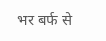भर बर्फ से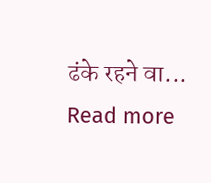ढंके रहने वा... Read more